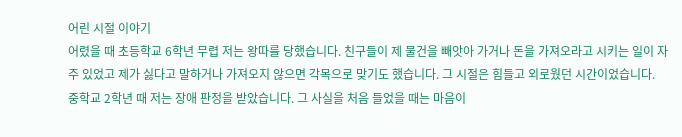어린 시절 이야기
어렸을 때 초등학교 6학년 무렵 저는 왕따를 당했습니다. 친구들이 제 물건을 빼앗아 가거나 돈을 가져오라고 시키는 일이 자주 있었고 제가 싫다고 말하거나 가져오지 않으면 각목으로 맞기도 했습니다. 그 시절은 힘들고 외로웠던 시간이었습니다.
중학교 2학년 때 저는 장애 판정을 받았습니다. 그 사실을 처음 들었을 때는 마음이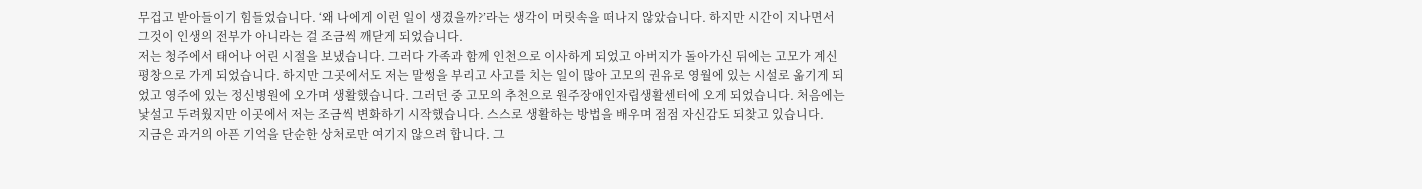무겁고 받아들이기 힘들었습니다. ‘왜 나에게 이런 일이 생겼을까?’라는 생각이 머릿속을 떠나지 않았습니다. 하지만 시간이 지나면서 그것이 인생의 전부가 아니라는 걸 조금씩 깨닫게 되었습니다.
저는 청주에서 태어나 어린 시절을 보냈습니다. 그러다 가족과 함께 인천으로 이사하게 되었고 아버지가 돌아가신 뒤에는 고모가 계신 평창으로 가게 되었습니다. 하지만 그곳에서도 저는 말썽을 부리고 사고를 치는 일이 많아 고모의 권유로 영월에 있는 시설로 옮기게 되었고 영주에 있는 정신병원에 오가며 생활했습니다. 그러던 중 고모의 추천으로 원주장애인자립생활센터에 오게 되었습니다. 처음에는 낯설고 두려웠지만 이곳에서 저는 조금씩 변화하기 시작했습니다. 스스로 생활하는 방법을 배우며 점점 자신감도 되찾고 있습니다.
지금은 과거의 아픈 기억을 단순한 상처로만 여기지 않으려 합니다. 그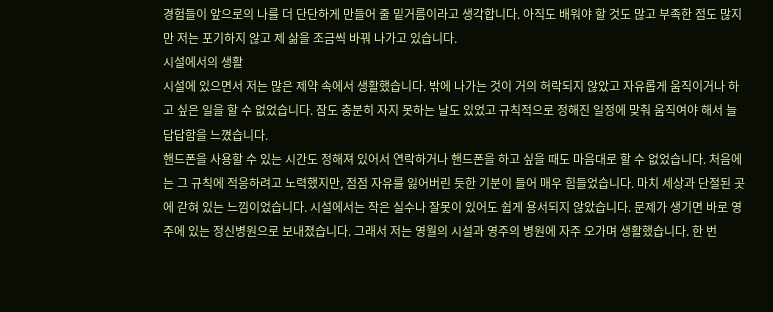경험들이 앞으로의 나를 더 단단하게 만들어 줄 밑거름이라고 생각합니다. 아직도 배워야 할 것도 많고 부족한 점도 많지만 저는 포기하지 않고 제 삶을 조금씩 바꿔 나가고 있습니다.
시설에서의 생활
시설에 있으면서 저는 많은 제약 속에서 생활했습니다. 밖에 나가는 것이 거의 허락되지 않았고 자유롭게 움직이거나 하고 싶은 일을 할 수 없었습니다. 잠도 충분히 자지 못하는 날도 있었고 규칙적으로 정해진 일정에 맞춰 움직여야 해서 늘 답답함을 느꼈습니다.
핸드폰을 사용할 수 있는 시간도 정해져 있어서 연락하거나 핸드폰을 하고 싶을 때도 마음대로 할 수 없었습니다. 처음에는 그 규칙에 적응하려고 노력했지만, 점점 자유를 잃어버린 듯한 기분이 들어 매우 힘들었습니다. 마치 세상과 단절된 곳에 갇혀 있는 느낌이었습니다. 시설에서는 작은 실수나 잘못이 있어도 쉽게 용서되지 않았습니다. 문제가 생기면 바로 영주에 있는 정신병원으로 보내졌습니다. 그래서 저는 영월의 시설과 영주의 병원에 자주 오가며 생활했습니다. 한 번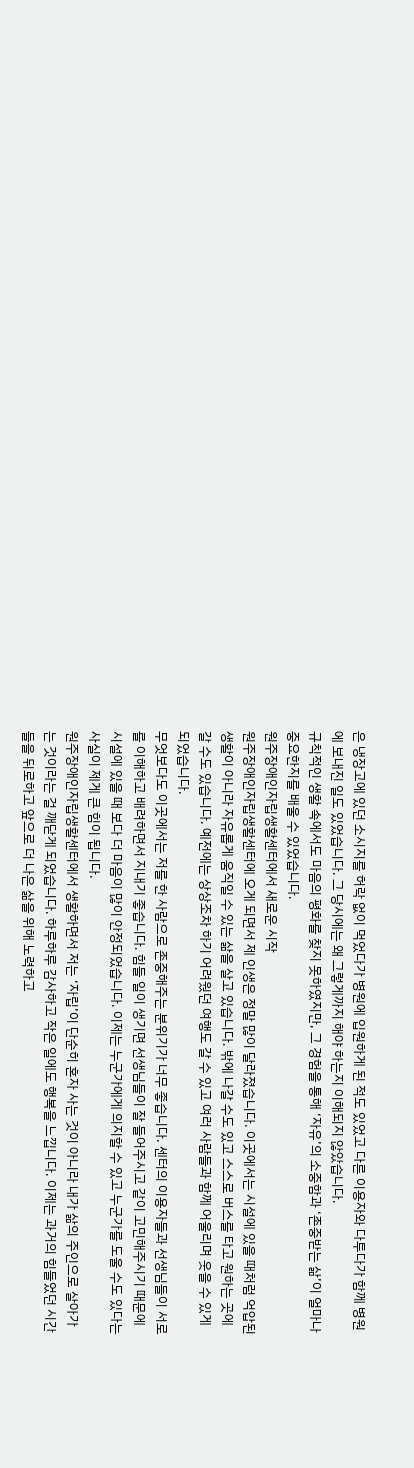은 냉장고에 있던 소시지를 허락 없이 먹었다가 병원에 입원하게 된 적도 있었고 다른 이용자와 다투다가 함께 병원에 보내진 일도 있었습니다. 그 당시에는 왜 그렇게까지 해야 하는지 이해되지 않았습니다.
규칙적인 생활 속에서도 마음의 평화를 찾지 못하였지만, 그 경험을 통해 ‘자유’의 소중함과 ‘존중받는 삶’이 얼마나 중요한지를 배울 수 있었습니다.
원주장애인자립생활센터에서 새로운 시작
원주장애인자립생활센터에 오게 되면서 제 인생은 정말 많이 달라졌습니다. 이곳에서는 시설에 있을 때처럼 억압된 생활이 아니라 자유롭게 움직일 수 있는 삶을 살고 있습니다. 밖에 나갈 수도 있고 스스로 버스를 타고 원하는 곳에 갈 수도 있습니다. 예전에는 상상조차 하기 어려웠던 여행도 갈 수 있고 여러 사람들과 함께 어울리며 웃을 수 있게 되었습니다.
무엇보다도 이곳에서는 저를 한 사람으로 존중해주는 분위기가 너무 좋습니다. 센터의 이용자들과 선생님들이 서로를 이해하고 배려하면서 지내기 좋습니다. 힘들 일이 생기면 선생님들이 잘 들어주시고 같이 고민해주시기 때문에 시설에 있을 때 보다 더 마음이 많이 안정되었습니다. 이제는 누군가에게 의지할 수 있고 누군가를 도울 수도 있다는 사실이 제게 큰 힘이 됩니다.
원주장애인자립생활센터에서 생활하면서 저는 ‘자립’이 단순히 혼자 사는 것이 아니라 내가 삶의 주인으로 살아가는 것이라는 걸 깨닫게 되었습니다. 하루하루 감사하고 작은 일에도 행복을 느낍니다. 이제는 과거의 힘들었던 시간들을 뒤로하고 앞으로 더 나은 삶을 위해 노력하고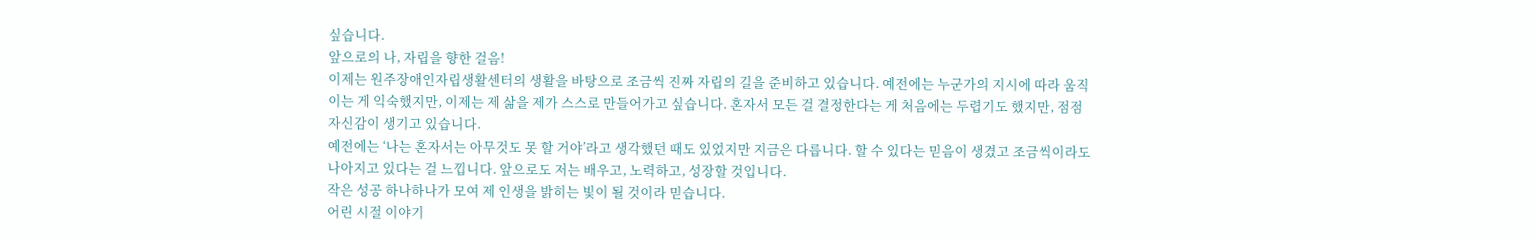싶습니다.
앞으로의 나, 자립을 향한 걸음!
이제는 원주장애인자립생활센터의 생활을 바탕으로 조금씩 진짜 자립의 길을 준비하고 있습니다. 예전에는 누군가의 지시에 따라 움직이는 게 익숙했지만, 이제는 제 삶을 제가 스스로 만들어가고 싶습니다. 혼자서 모든 걸 결정한다는 게 처음에는 두렵기도 했지만, 점점 자신감이 생기고 있습니다.
예전에는 ‘나는 혼자서는 아무것도 못 할 거야’라고 생각했던 때도 있었지만 지금은 다릅니다. 할 수 있다는 믿음이 생겼고 조금씩이라도 나아지고 있다는 걸 느낍니다. 앞으로도 저는 배우고, 노력하고, 성장할 것입니다.
작은 성공 하나하나가 모여 제 인생을 밝히는 빛이 될 것이라 믿습니다.
어린 시절 이야기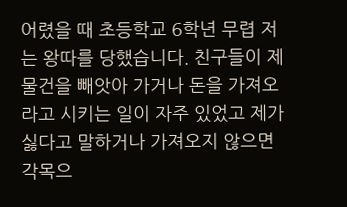어렸을 때 초등학교 6학년 무렵 저는 왕따를 당했습니다. 친구들이 제 물건을 빼앗아 가거나 돈을 가져오라고 시키는 일이 자주 있었고 제가 싫다고 말하거나 가져오지 않으면 각목으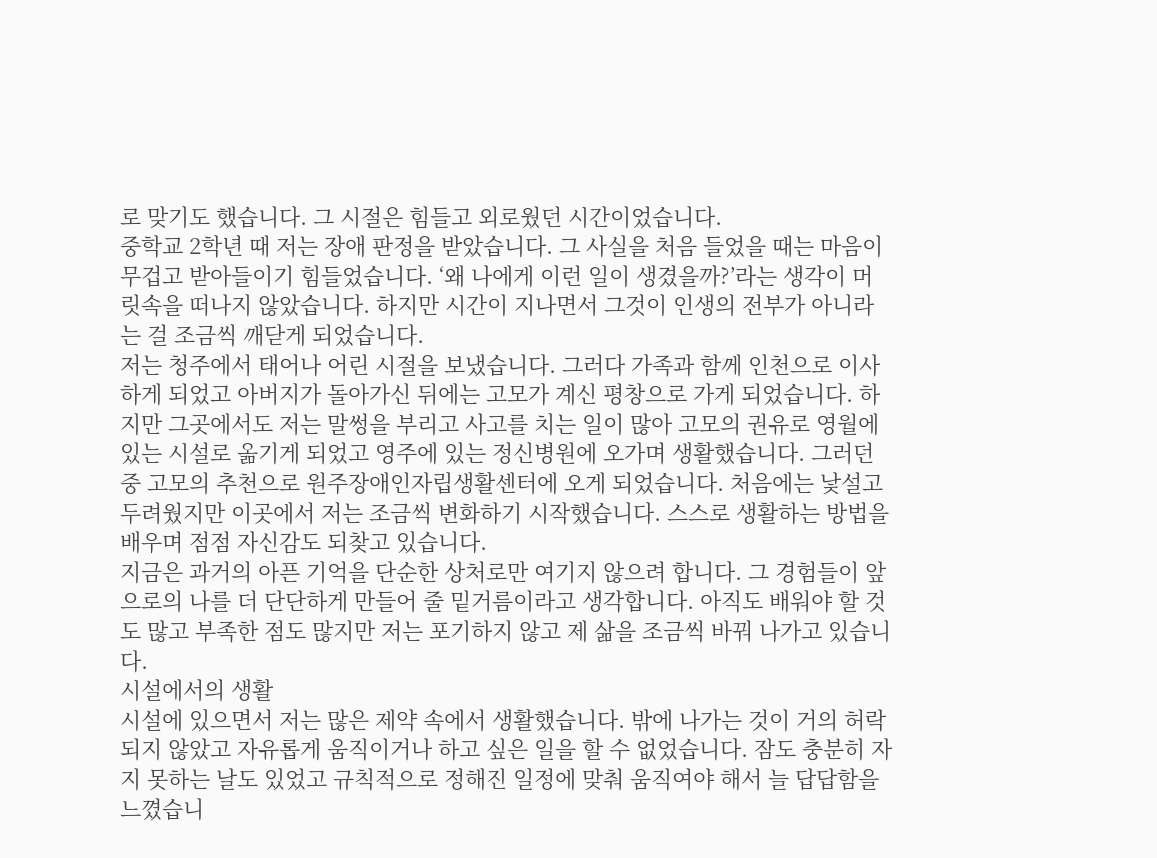로 맞기도 했습니다. 그 시절은 힘들고 외로웠던 시간이었습니다.
중학교 2학년 때 저는 장애 판정을 받았습니다. 그 사실을 처음 들었을 때는 마음이 무겁고 받아들이기 힘들었습니다. ‘왜 나에게 이런 일이 생겼을까?’라는 생각이 머릿속을 떠나지 않았습니다. 하지만 시간이 지나면서 그것이 인생의 전부가 아니라는 걸 조금씩 깨닫게 되었습니다.
저는 청주에서 태어나 어린 시절을 보냈습니다. 그러다 가족과 함께 인천으로 이사하게 되었고 아버지가 돌아가신 뒤에는 고모가 계신 평창으로 가게 되었습니다. 하지만 그곳에서도 저는 말썽을 부리고 사고를 치는 일이 많아 고모의 권유로 영월에 있는 시설로 옮기게 되었고 영주에 있는 정신병원에 오가며 생활했습니다. 그러던 중 고모의 추천으로 원주장애인자립생활센터에 오게 되었습니다. 처음에는 낯설고 두려웠지만 이곳에서 저는 조금씩 변화하기 시작했습니다. 스스로 생활하는 방법을 배우며 점점 자신감도 되찾고 있습니다.
지금은 과거의 아픈 기억을 단순한 상처로만 여기지 않으려 합니다. 그 경험들이 앞으로의 나를 더 단단하게 만들어 줄 밑거름이라고 생각합니다. 아직도 배워야 할 것도 많고 부족한 점도 많지만 저는 포기하지 않고 제 삶을 조금씩 바꿔 나가고 있습니다.
시설에서의 생활
시설에 있으면서 저는 많은 제약 속에서 생활했습니다. 밖에 나가는 것이 거의 허락되지 않았고 자유롭게 움직이거나 하고 싶은 일을 할 수 없었습니다. 잠도 충분히 자지 못하는 날도 있었고 규칙적으로 정해진 일정에 맞춰 움직여야 해서 늘 답답함을 느꼈습니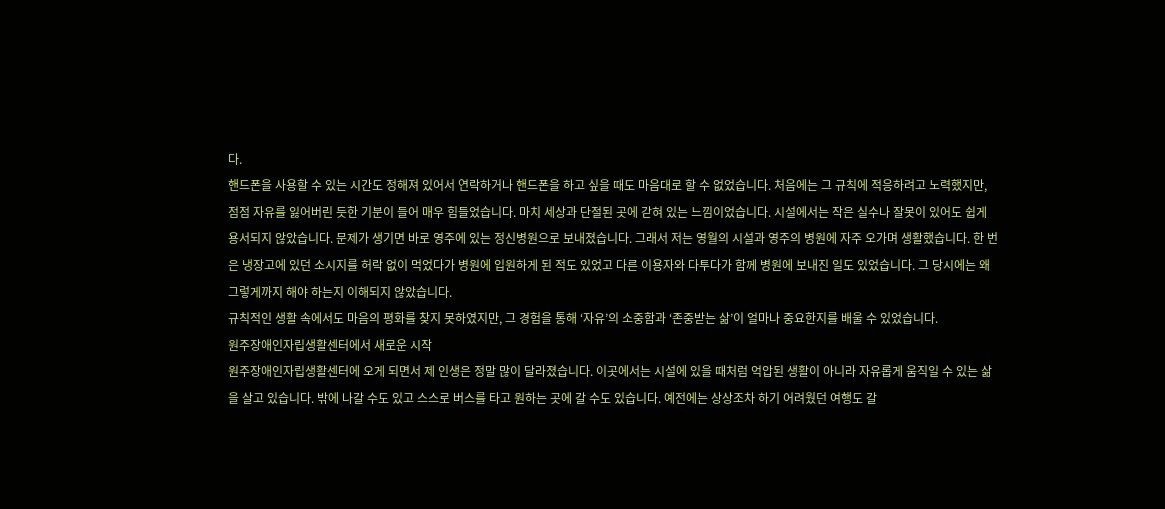다.
핸드폰을 사용할 수 있는 시간도 정해져 있어서 연락하거나 핸드폰을 하고 싶을 때도 마음대로 할 수 없었습니다. 처음에는 그 규칙에 적응하려고 노력했지만, 점점 자유를 잃어버린 듯한 기분이 들어 매우 힘들었습니다. 마치 세상과 단절된 곳에 갇혀 있는 느낌이었습니다. 시설에서는 작은 실수나 잘못이 있어도 쉽게 용서되지 않았습니다. 문제가 생기면 바로 영주에 있는 정신병원으로 보내졌습니다. 그래서 저는 영월의 시설과 영주의 병원에 자주 오가며 생활했습니다. 한 번은 냉장고에 있던 소시지를 허락 없이 먹었다가 병원에 입원하게 된 적도 있었고 다른 이용자와 다투다가 함께 병원에 보내진 일도 있었습니다. 그 당시에는 왜 그렇게까지 해야 하는지 이해되지 않았습니다.
규칙적인 생활 속에서도 마음의 평화를 찾지 못하였지만, 그 경험을 통해 ‘자유’의 소중함과 ‘존중받는 삶’이 얼마나 중요한지를 배울 수 있었습니다.
원주장애인자립생활센터에서 새로운 시작
원주장애인자립생활센터에 오게 되면서 제 인생은 정말 많이 달라졌습니다. 이곳에서는 시설에 있을 때처럼 억압된 생활이 아니라 자유롭게 움직일 수 있는 삶을 살고 있습니다. 밖에 나갈 수도 있고 스스로 버스를 타고 원하는 곳에 갈 수도 있습니다. 예전에는 상상조차 하기 어려웠던 여행도 갈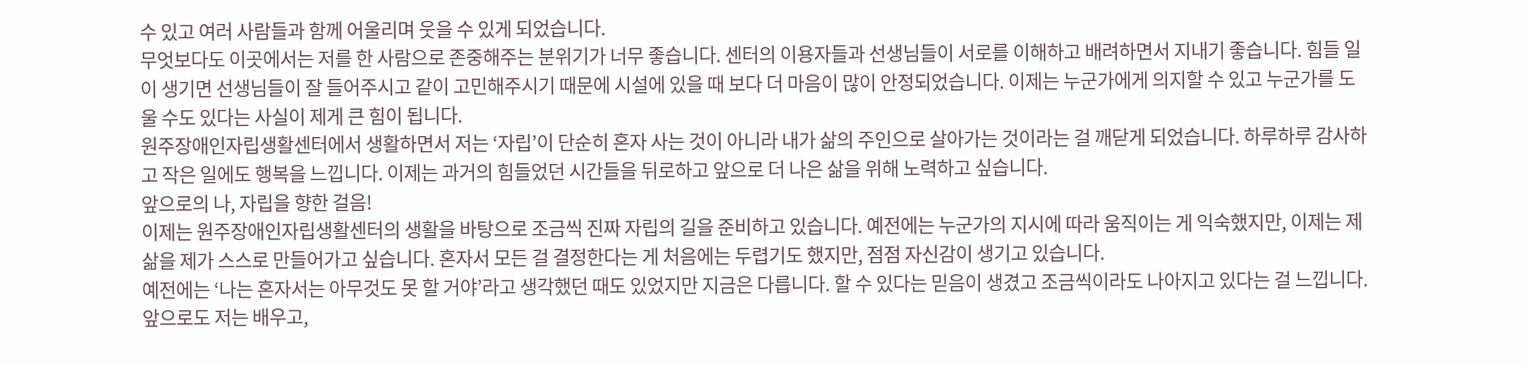수 있고 여러 사람들과 함께 어울리며 웃을 수 있게 되었습니다.
무엇보다도 이곳에서는 저를 한 사람으로 존중해주는 분위기가 너무 좋습니다. 센터의 이용자들과 선생님들이 서로를 이해하고 배려하면서 지내기 좋습니다. 힘들 일이 생기면 선생님들이 잘 들어주시고 같이 고민해주시기 때문에 시설에 있을 때 보다 더 마음이 많이 안정되었습니다. 이제는 누군가에게 의지할 수 있고 누군가를 도울 수도 있다는 사실이 제게 큰 힘이 됩니다.
원주장애인자립생활센터에서 생활하면서 저는 ‘자립’이 단순히 혼자 사는 것이 아니라 내가 삶의 주인으로 살아가는 것이라는 걸 깨닫게 되었습니다. 하루하루 감사하고 작은 일에도 행복을 느낍니다. 이제는 과거의 힘들었던 시간들을 뒤로하고 앞으로 더 나은 삶을 위해 노력하고 싶습니다.
앞으로의 나, 자립을 향한 걸음!
이제는 원주장애인자립생활센터의 생활을 바탕으로 조금씩 진짜 자립의 길을 준비하고 있습니다. 예전에는 누군가의 지시에 따라 움직이는 게 익숙했지만, 이제는 제 삶을 제가 스스로 만들어가고 싶습니다. 혼자서 모든 걸 결정한다는 게 처음에는 두렵기도 했지만, 점점 자신감이 생기고 있습니다.
예전에는 ‘나는 혼자서는 아무것도 못 할 거야’라고 생각했던 때도 있었지만 지금은 다릅니다. 할 수 있다는 믿음이 생겼고 조금씩이라도 나아지고 있다는 걸 느낍니다. 앞으로도 저는 배우고,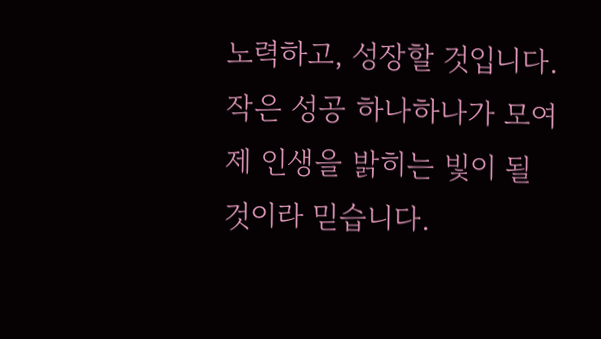노력하고, 성장할 것입니다.
작은 성공 하나하나가 모여 제 인생을 밝히는 빛이 될 것이라 믿습니다.